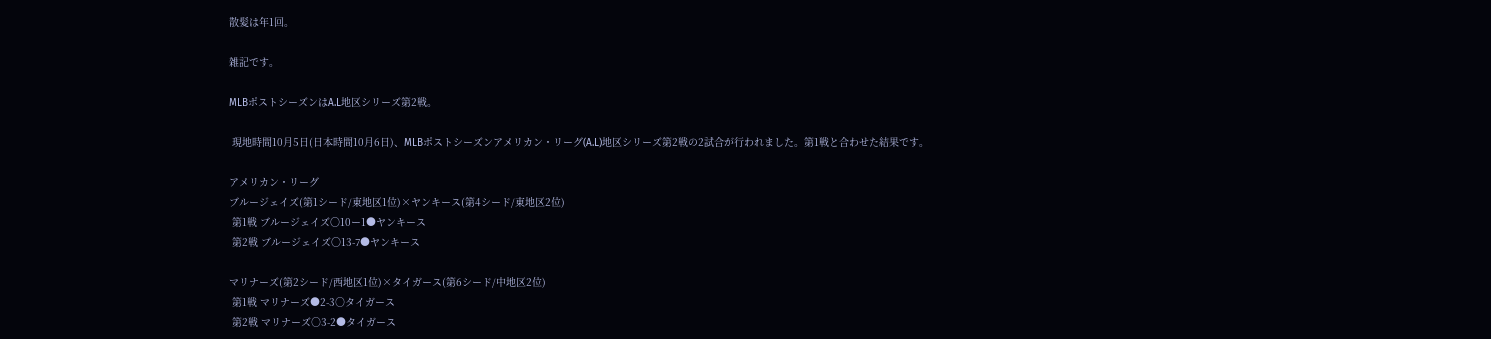散髪は年1回。

雑記です。

MLBポストシーズンはA.L地区シリーズ第2戦。

 現地時間10月5日(日本時間10月6日)、MLBポストシーズンアメリカン・リーグ(A.L)地区シリーズ第2戦の2試合が行われました。第1戦と合わせた結果です。

アメリカン・リーグ
ブルージェイズ(第1シード/東地区1位)×ヤンキース(第4シード/東地区2位)
 第1戦 ブルージェイズ〇10ー1●ヤンキース
 第2戦 ブルージェイズ〇13-7●ヤンキース

マリナーズ(第2シード/西地区1位)×タイガース(第6シード/中地区2位)
 第1戦 マリナーズ●2-3○タイガース
 第2戦 マリナーズ○3-2●タイガース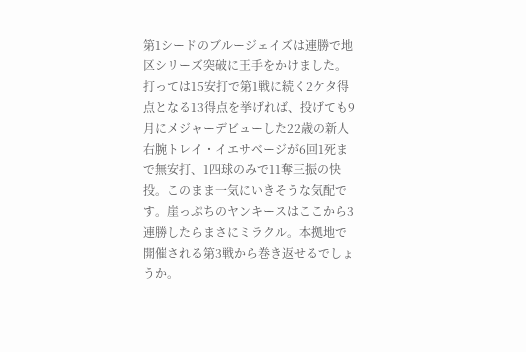第1シードのブルージェイズは連勝で地区シリーズ突破に王手をかけました。打っては15安打で第1戦に続く2ケタ得点となる13得点を挙げれば、投げても9月にメジャーデビューした22歳の新人右腕トレイ・イエサベージが6回1死まで無安打、1四球のみで11奪三振の快投。このまま一気にいきそうな気配です。崖っぷちのヤンキースはここから3連勝したらまさにミラクル。本拠地で開催される第3戦から巻き返せるでしょうか。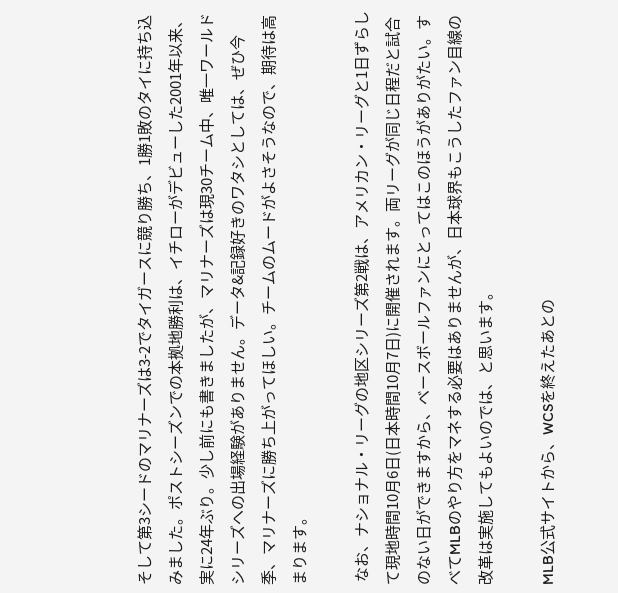そして第3シードのマリナーズは3-2でタイガースに競り勝ち、1勝1敗のタイに持ち込みました。ポストシーズンでの本拠地勝利は、イチローがデビューした2001年以来、実に24年ぶり。少し前にも書きましたが、マリナーズは現30チーム中、唯一ワールドシリーズへの出場経験がありません。データ&記録好きのワタシとしては、ぜひ今季、マリナーズに勝ち上がってほしい。チームのムードがよさそうなので、期待は高まります。

 なお、ナショナル・リーグの地区シリーズ第2戦は、アメリカン・リーグと1日ずらして現地時間10月6日(日本時間10月7日)に開催されます。両リーグが同じ日程だと試合のない日ができますから、ベースボールファンにとってはこのほうがありがたい。すべてMLBのやり方をマネする必要はありませんが、日本球界もこうしたファン目線の改革は実施してもよいのでは、と思います。

MLB公式サイトから、WCSを終えたあとの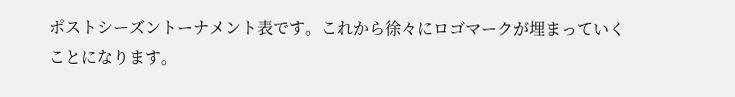ポストシーズントーナメント表です。これから徐々にロゴマークが埋まっていくことになります。